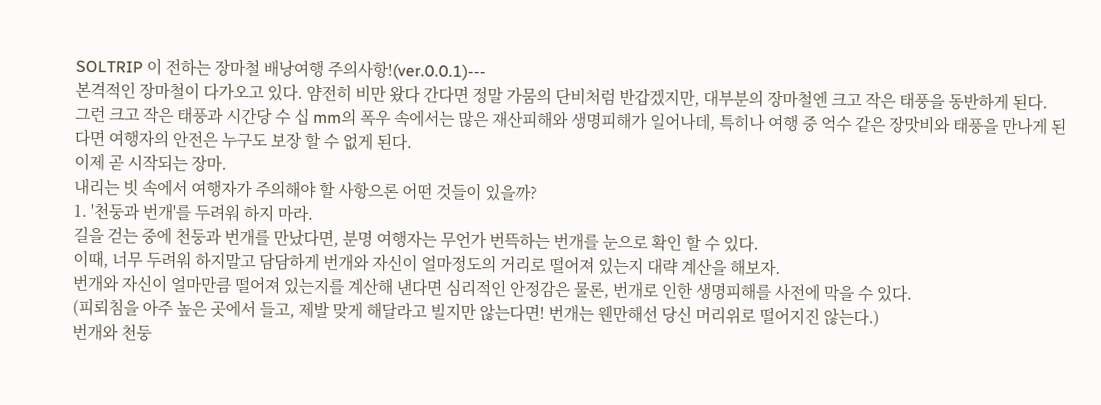SOLTRIP 이 전하는 장마철 배낭여행 주의사항!(ver.0.0.1)---
본격적인 장마철이 다가오고 있다. 얌전히 비만 왔다 간다면 정말 가뭄의 단비처럼 반갑겠지만, 대부분의 장마철엔 크고 작은 태풍을 동반하게 된다.
그런 크고 작은 태풍과 시간당 수 십 mm의 폭우 속에서는 많은 재산피해와 생명피해가 일어나데, 특히나 여행 중 억수 같은 장맛비와 태풍을 만나게 된다면 여행자의 안전은 누구도 보장 할 수 없게 된다.
이제 곧 시작되는 장마.
내리는 빗 속에서 여행자가 주의해야 할 사항으론 어떤 것들이 있을까?
1. '천둥과 번개'를 두려워 하지 마라.
길을 걷는 중에 천둥과 번개를 만났다면, 분명 여행자는 무언가 번뜩하는 번개를 눈으로 확인 할 수 있다.
이때, 너무 두려워 하지말고 담담하게 번개와 자신이 얼마정도의 거리로 떨어져 있는지 대략 계산을 해보자.
번개와 자신이 얼마만큼 떨어져 있는지를 계산해 낸다면 심리적인 안정감은 물론, 번개로 인한 생명피해를 사전에 막을 수 있다.
(피뢰침을 아주 높은 곳에서 들고, 제발 맞게 해달라고 빌지만 않는다면! 번개는 웬만해선 당신 머리위로 떨어지진 않는다.)
번개와 천둥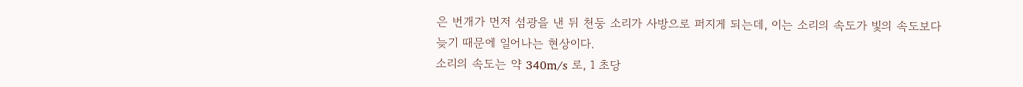은 번개가 먼저 섬광을 낸 뒤 천둥 소리가 사방으로 퍼지게 되는데, 이는 소리의 속도가 빛의 속도보다 늦기 때문에 일어나는 현상이다.
소리의 속도는 약 340m/s 로, 1 초당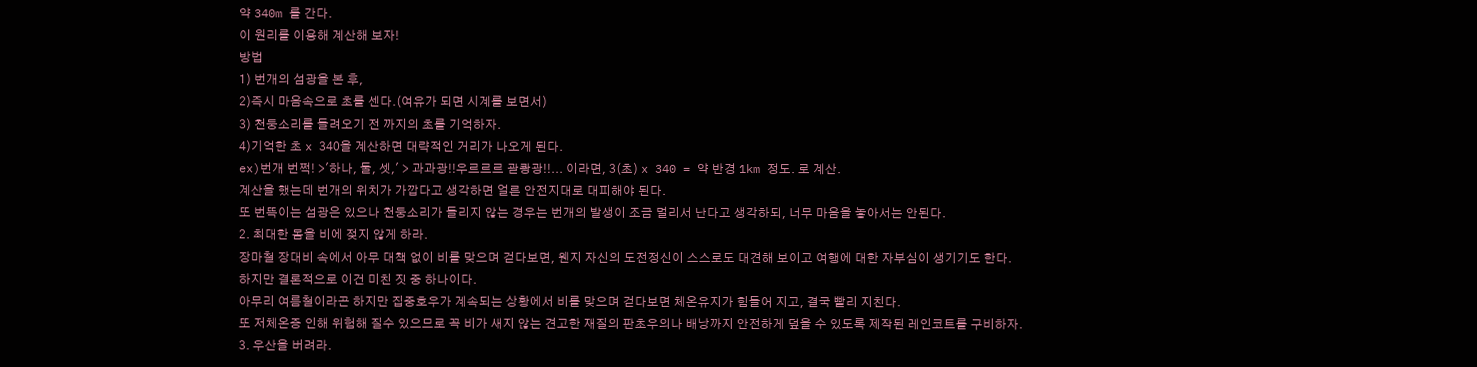약 340m 를 간다.
이 원리를 이용해 계산해 보자!
방법
1) 번개의 섬광을 본 후,
2)즉시 마음속으로 초를 센다.(여유가 되면 시계를 보면서)
3) 천둥소리를 들려오기 전 까지의 초를 기억하자.
4)기억한 초 x 340을 계산하면 대략적인 거리가 나오게 된다.
ex)번개 번쩍! >'하나, 둘, 셋,' > 과과광!!우르르르 괃쾅광!!... 이라면, 3(초) x 340 = 약 반경 1km 정도. 로 계산.
계산을 했는데 번개의 위치가 가깝다고 생각하면 얼른 안전지대로 대피해야 된다.
또 번뜩이는 섬광은 있으나 천둥소리가 들리지 않는 경우는 번개의 발생이 조금 멀리서 난다고 생각하되, 너무 마음을 놓아서는 안된다.
2. 최대한 몸을 비에 젖지 않게 하라.
장마철 장대비 속에서 아무 대책 없이 비를 맞으며 걷다보면, 웬지 자신의 도전정신이 스스로도 대견해 보이고 여행에 대한 자부심이 생기기도 한다.
하지만 결론적으로 이건 미친 짓 중 하나이다.
아무리 여름철이라곤 하지만 집중호우가 계속되는 상황에서 비를 맞으며 걷다보면 체온유지가 힘들어 지고, 결국 빨리 지친다.
또 저체온증 인해 위험해 질수 있으므로 꼭 비가 새지 않는 견고한 재질의 판초우의나 배낭까지 안전하게 덮을 수 있도록 제작된 레인코트를 구비하자.
3. 우산을 버려라.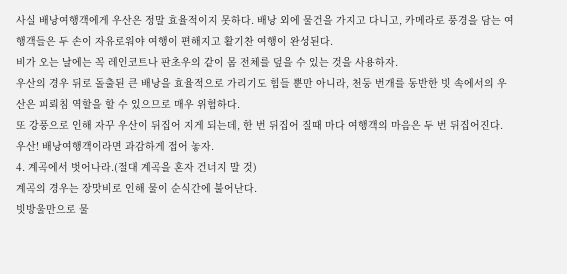사실 배낭여행객에게 우산은 정말 효율적이지 못하다. 배낭 외에 물건을 가지고 다니고, 카메라로 풍경을 담는 여행객들은 두 손이 자유로워야 여행이 편해지고 활기찬 여행이 완성된다.
비가 오는 날에는 꼭 레인코트나 판초우의 같이 몸 전체를 덮을 수 있는 것을 사용하자.
우산의 경우 뒤로 돌출된 큰 배낭을 효율적으로 가리기도 힘들 뿐만 아니라, 천둥 번개를 동반한 빗 속에서의 우산은 피뢰침 역할을 할 수 있으므로 매우 위험하다.
또 강풍으로 인해 자꾸 우산이 뒤집어 지게 되는데, 한 번 뒤집어 질때 마다 여행객의 마음은 두 번 뒤집어진다.
우산! 배낭여행객이라면 과감하게 접어 놓자.
4. 계곡에서 벗어나라.(절대 계곡을 혼자 건너지 말 것)
계곡의 경우는 장맛비로 인해 물이 순식간에 불어난다.
빗방울만으로 물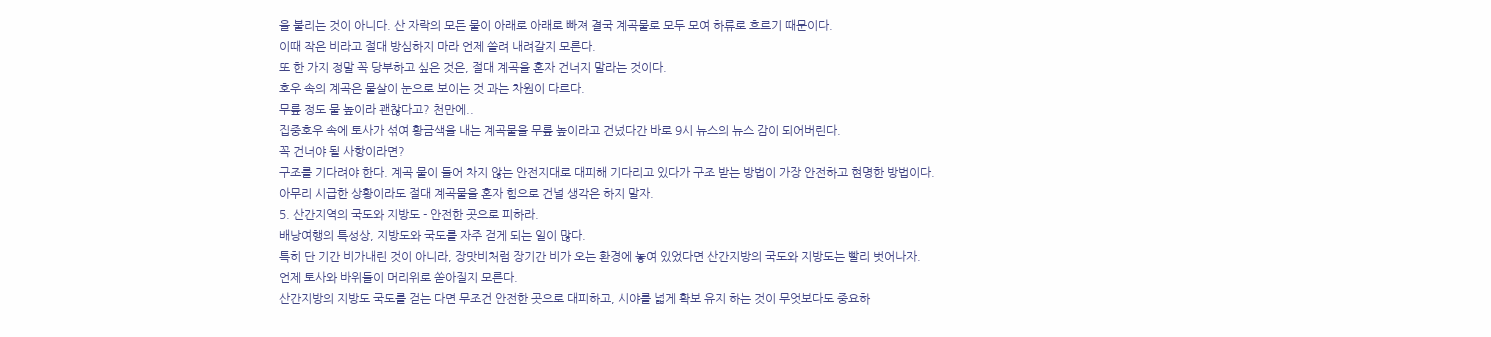을 불리는 것이 아니다. 산 자락의 모든 물이 아래로 아래로 빠져 결국 계곡물로 모두 모여 하류로 흐르기 때문이다.
이때 작은 비라고 절대 방심하지 마라 언제 쓸려 내려갈지 모른다.
또 한 가지 정말 꼭 당부하고 싶은 것은, 절대 계곡을 혼자 건너지 말라는 것이다.
호우 속의 계곡은 물살이 눈으로 보이는 것 과는 차원이 다르다.
무릎 정도 물 높이라 괜찮다고? 천만에..
집중호우 속에 토사가 섞여 황금색을 내는 계곡물을 무릎 높이라고 건넜다간 바로 9시 뉴스의 뉴스 감이 되어버린다.
꼭 건너야 될 사항이라면?
구조를 기다려야 한다. 계곡 물이 들어 차지 않는 안전지대로 대피해 기다리고 있다가 구조 받는 방법이 가장 안전하고 현명한 방법이다.
아무리 시급한 상황이라도 절대 계곡물을 혼자 힘으로 건널 생각은 하지 말자.
5. 산간지역의 국도와 지방도 - 안전한 곳으로 피하라.
배낭여행의 특성상, 지방도와 국도를 자주 걷게 되는 일이 많다.
특히 단 기간 비가내린 것이 아니라, 장맛비처럼 장기간 비가 오는 환경에 놓여 있었다면 산간지방의 국도와 지방도는 빨리 벗어나자.
언제 토사와 바위들이 머리위로 쏟아질지 모른다.
산간지방의 지방도 국도를 걷는 다면 무조건 안전한 곳으로 대피하고, 시야를 넓게 확보 유지 하는 것이 무엇보다도 중요하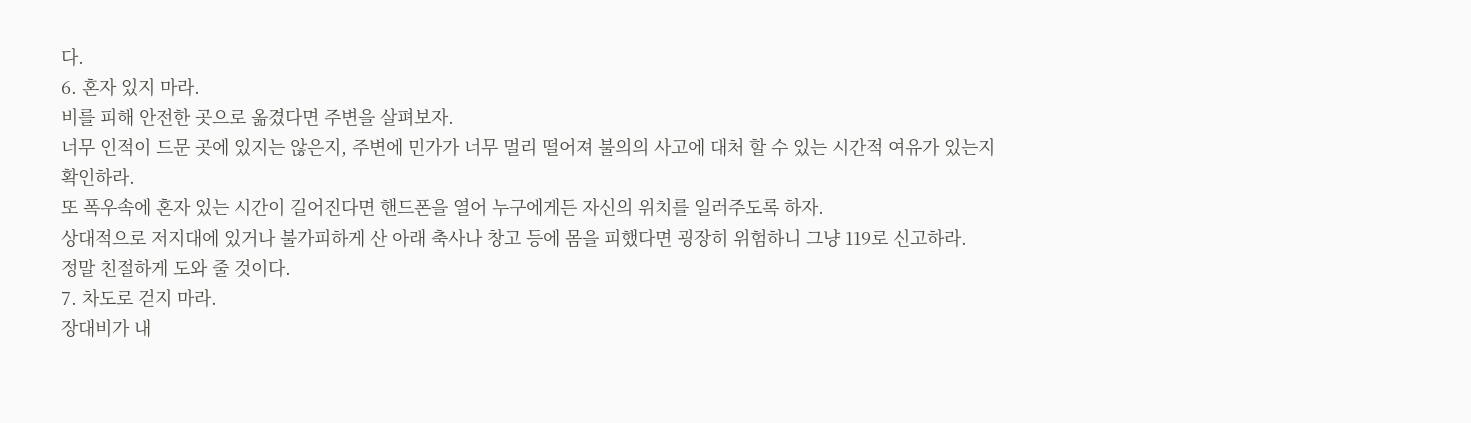다.
6. 혼자 있지 마라.
비를 피해 안전한 곳으로 옮겼다면 주변을 살펴보자.
너무 인적이 드문 곳에 있지는 않은지, 주변에 민가가 너무 멀리 떨어져 불의의 사고에 대처 할 수 있는 시간적 여유가 있는지 확인하라.
또 폭우속에 혼자 있는 시간이 길어진다면 핸드폰을 열어 누구에게든 자신의 위치를 일러주도록 하자.
상대적으로 저지대에 있거나 불가피하게 산 아래 축사나 창고 등에 몸을 피했다면 굉장히 위험하니 그냥 119로 신고하라.
정말 친절하게 도와 줄 것이다.
7. 차도로 걷지 마라.
장대비가 내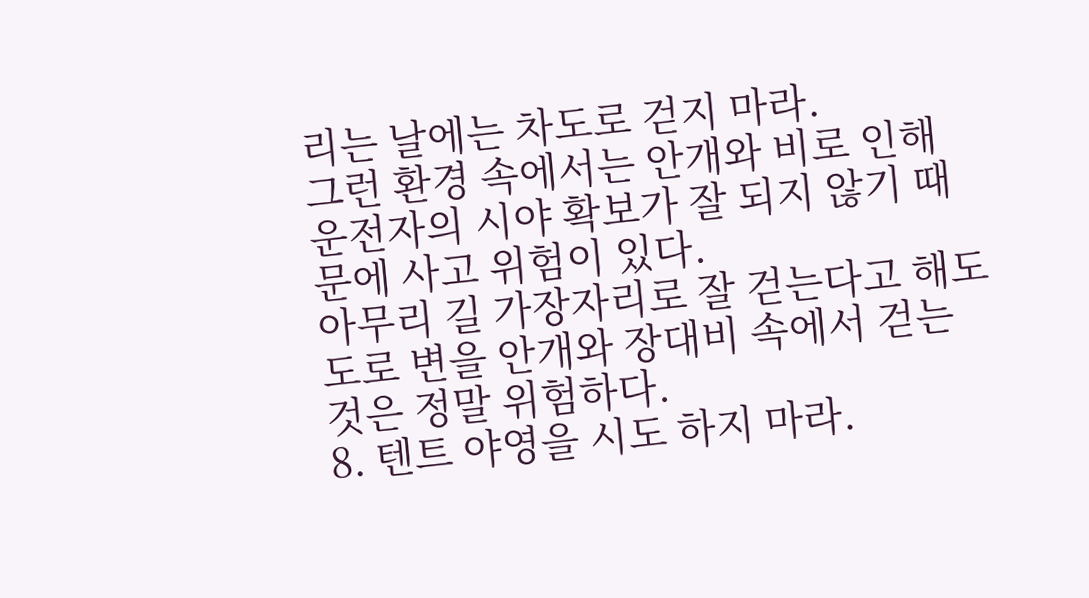리는 날에는 차도로 걷지 마라.
그런 환경 속에서는 안개와 비로 인해 운전자의 시야 확보가 잘 되지 않기 때문에 사고 위험이 있다.
아무리 길 가장자리로 잘 걷는다고 해도 도로 변을 안개와 장대비 속에서 걷는 것은 정말 위험하다.
8. 텐트 야영을 시도 하지 마라.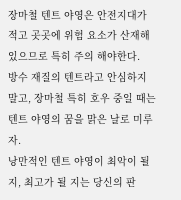장마철 텐트 야영은 안전지대가 적고 곳곳에 위험 요소가 산재해 있으므로 특히 주의 해야한다.
방수 재질의 텐트라고 안심하지 말고, 장마철 특히 호우 중일 때는 텐트 야영의 꿈을 맑은 날로 미루자.
낭만적인 텐트 야영이 최악이 될 지, 최고가 될 지는 당신의 판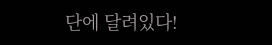단에 달려있다!